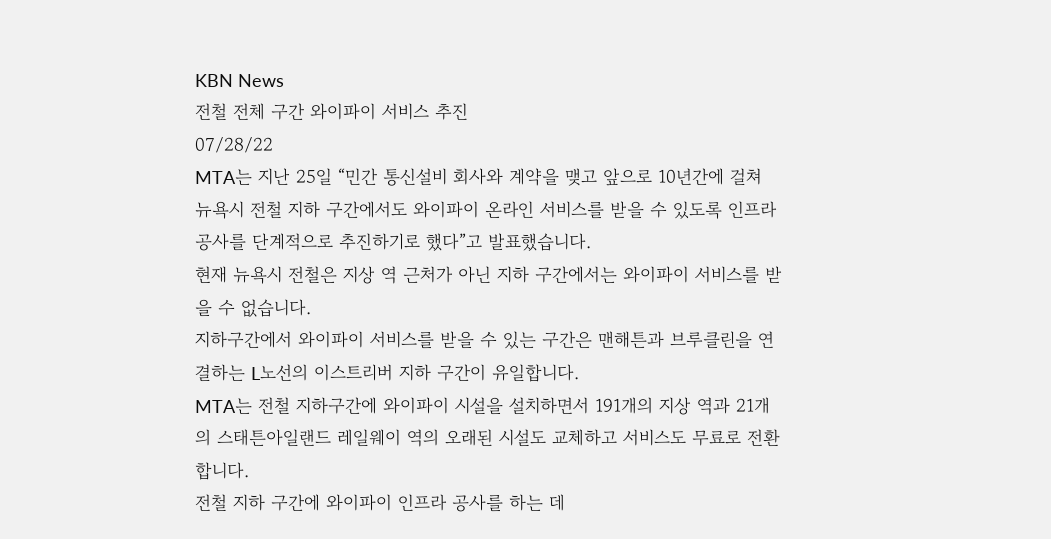KBN News
전철 전체 구간 와이파이 서비스 추진
07/28/22
MTA는 지난 25일 “민간 통신설비 회사와 계약을 맺고 앞으로 10년간에 걸쳐 뉴욕시 전철 지하 구간에서도 와이파이 온라인 서비스를 받을 수 있도록 인프라 공사를 단계적으로 추진하기로 했다”고 발표했습니다.
현재 뉴욕시 전철은 지상 역 근처가 아닌 지하 구간에서는 와이파이 서비스를 받을 수 없습니다.
지하구간에서 와이파이 서비스를 받을 수 있는 구간은 맨해튼과 브루클린을 연결하는 L노선의 이스트리버 지하 구간이 유일합니다.
MTA는 전철 지하구간에 와이파이 시설을 설치하면서 191개의 지상 역과 21개의 스태튼아일랜드 레일웨이 역의 오래된 시설도 교체하고 서비스도 무료로 전환합니다.
전철 지하 구간에 와이파이 인프라 공사를 하는 데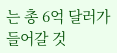는 총 6억 달러가 들어갈 것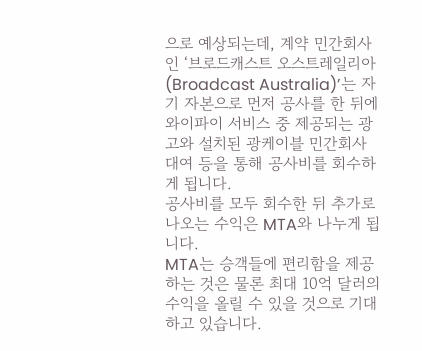으로 예상되는데, 계약 민간회사인 ‘브로드캐스트 오스트레일리아(Broadcast Australia)’는 자기 자본으로 먼저 공사를 한 뒤에 와이파이 서비스 중 제공되는 광고와 설치된 광케이블 민간회사 대여 등을 통해 공사비를 회수하게 됩니다.
공사비를 모두 회수한 뒤 추가로 나오는 수익은 MTA와 나누게 됩니다.
MTA는 승객들에 편리함을 제공하는 것은 물론 최대 10억 달러의 수익을 올릴 수 있을 것으로 기대하고 있습니다.